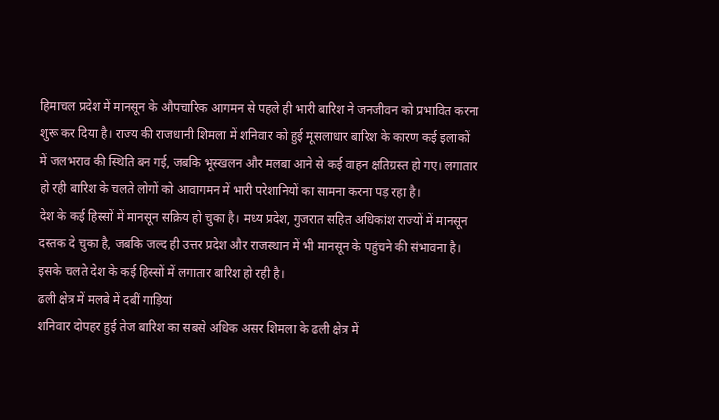हिमाचल प्रदेश में मानसून के औपचारिक आगमन से पहले ही भारी बारिश ने जनजीवन को प्रभावित करना शुरू कर दिया है। राज्य की राजधानी शिमला में शनिवार को हुई मूसलाधार बारिश के कारण कई इलाकों में जलभराव की स्थिति बन गई, जबकि भूस्खलन और मलबा आने से कई वाहन क्षतिग्रस्त हो गए। लगातार हो रही बारिश के चलते लोगों को आवागमन में भारी परेशानियों का सामना करना पड़ रहा है।
देश के कई हिस्सों में मानसून सक्रिय हो चुका है। मध्य प्रदेश, गुजरात सहित अधिकांश राज्यों में मानसून दस्तक दे चुका है, जबकि जल्द ही उत्तर प्रदेश और राजस्थान में भी मानसून के पहुंचने की संभावना है। इसके चलते देश के कई हिस्सों में लगातार बारिश हो रही है।
ढली क्षेत्र में मलबे में दबीं गाड़ियां
शनिवार दोपहर हुई तेज बारिश का सबसे अधिक असर शिमला के ढली क्षेत्र में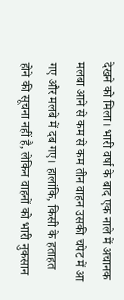देखने को मिला। भारी वर्षा के बाद एक नाले में अचानक मलबा आने से कम से कम तीन वाहन उसकी चपेट में आ गए और मलबे में दब गए। हालांकि, किसी के हताहत होने की सूचना नहीं है, लेकिन वाहनों को भारी नुकसान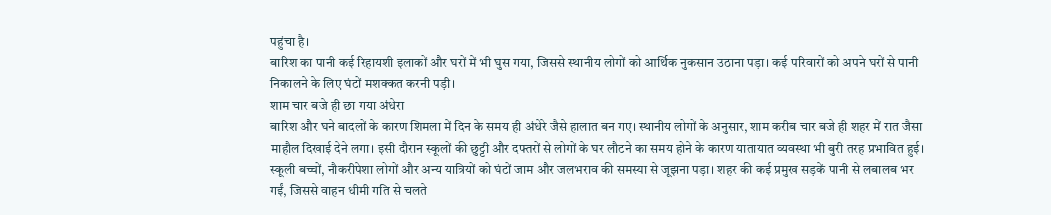पहुंचा है।
बारिश का पानी कई रिहायशी इलाकों और घरों में भी घुस गया, जिससे स्थानीय लोगों को आर्थिक नुकसान उठाना पड़ा। कई परिवारों को अपने घरों से पानी निकालने के लिए घंटों मशक्कत करनी पड़ी।
शाम चार बजे ही छा गया अंधेरा
बारिश और घने बादलों के कारण शिमला में दिन के समय ही अंधेरे जैसे हालात बन गए। स्थानीय लोगों के अनुसार, शाम करीब चार बजे ही शहर में रात जैसा माहौल दिखाई देने लगा। इसी दौरान स्कूलों की छुट्टी और दफ्तरों से लोगों के घर लौटने का समय होने के कारण यातायात व्यवस्था भी बुरी तरह प्रभावित हुई।
स्कूली बच्चों, नौकरीपेशा लोगों और अन्य यात्रियों को घंटों जाम और जलभराव की समस्या से जूझना पड़ा। शहर की कई प्रमुख सड़कें पानी से लबालब भर गईं, जिससे वाहन धीमी गति से चलते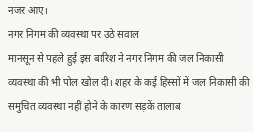नजर आए।
नगर निगम की व्यवस्था पर उठे सवाल
मानसून से पहले हुई इस बारिश ने नगर निगम की जल निकासी व्यवस्था की भी पोल खोल दी। शहर के कई हिस्सों में जल निकासी की समुचित व्यवस्था नहीं होने के कारण सड़कें तालाब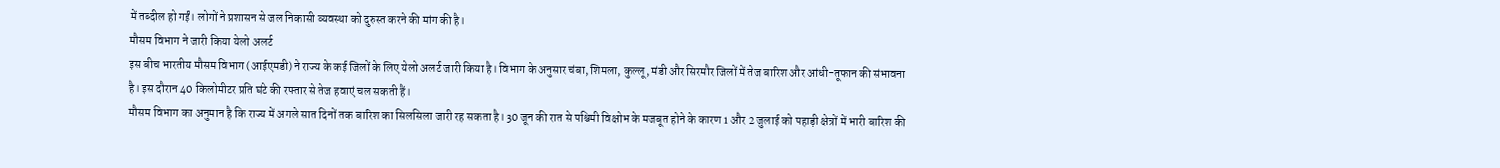में तब्दील हो गईं। लोगों ने प्रशासन से जल निकासी व्यवस्था को दुरुस्त करने की मांग की है।
मौसम विभाग ने जारी किया येलो अलर्ट
इस बीच भारतीय मौसम विभाग (आईएमडी) ने राज्य के कई जिलों के लिए येलो अलर्ट जारी किया है। विभाग के अनुसार चंबा, शिमला, कुल्लू, मंडी और सिरमौर जिलों में तेज बारिश और आंधी-तूफान की संभावना है। इस दौरान 40 किलोमीटर प्रति घंटे की रफ्तार से तेज हवाएं चल सकती हैं।
मौसम विभाग का अनुमान है कि राज्य में अगले सात दिनों तक बारिश का सिलसिला जारी रह सकता है। 30 जून की रात से पश्चिमी विक्षोभ के मजबूत होने के कारण 1 और 2 जुलाई को पहाड़ी क्षेत्रों में भारी बारिश की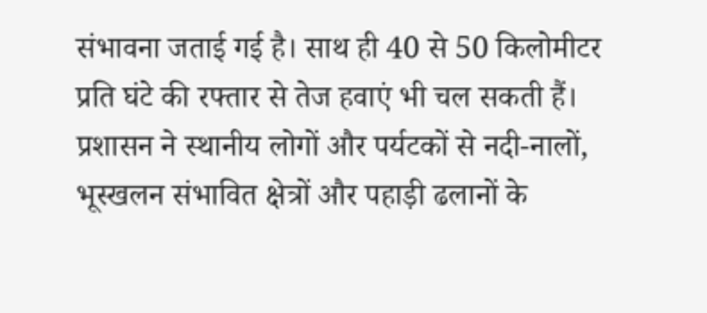संभावना जताई गई है। साथ ही 40 से 50 किलोमीटर प्रति घंटे की रफ्तार से तेज हवाएं भी चल सकती हैं।
प्रशासन ने स्थानीय लोगों और पर्यटकों से नदी-नालों, भूस्खलन संभावित क्षेत्रों और पहाड़ी ढलानों के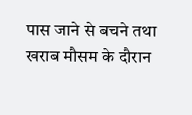पास जाने से बचने तथा खराब मौसम के दौरान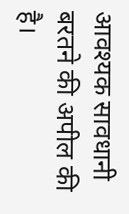आवश्यक सावधानी बरतने की अपील की है।